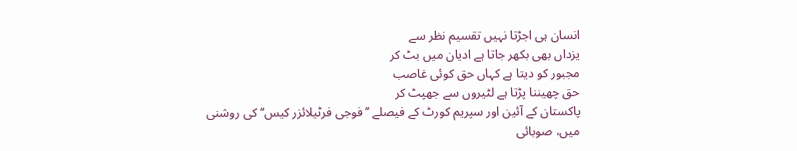انسان ہی اجڑتا نہیں تقسیم نظر سے
یزداں بھی بکھر جاتا ہے ادیان میں بٹ کر
مجبور کو دیتا ہے کہاں حق کوئی غاصب
حق چھیننا پڑتا ہے لٹیروں سے جھپٹ کر
پاکستان کے آئین اور سپریم کورٹ کے فیصلے ’’فوجی فرٹیلائزر کیس‘‘ کی روشنی میں، صوبائی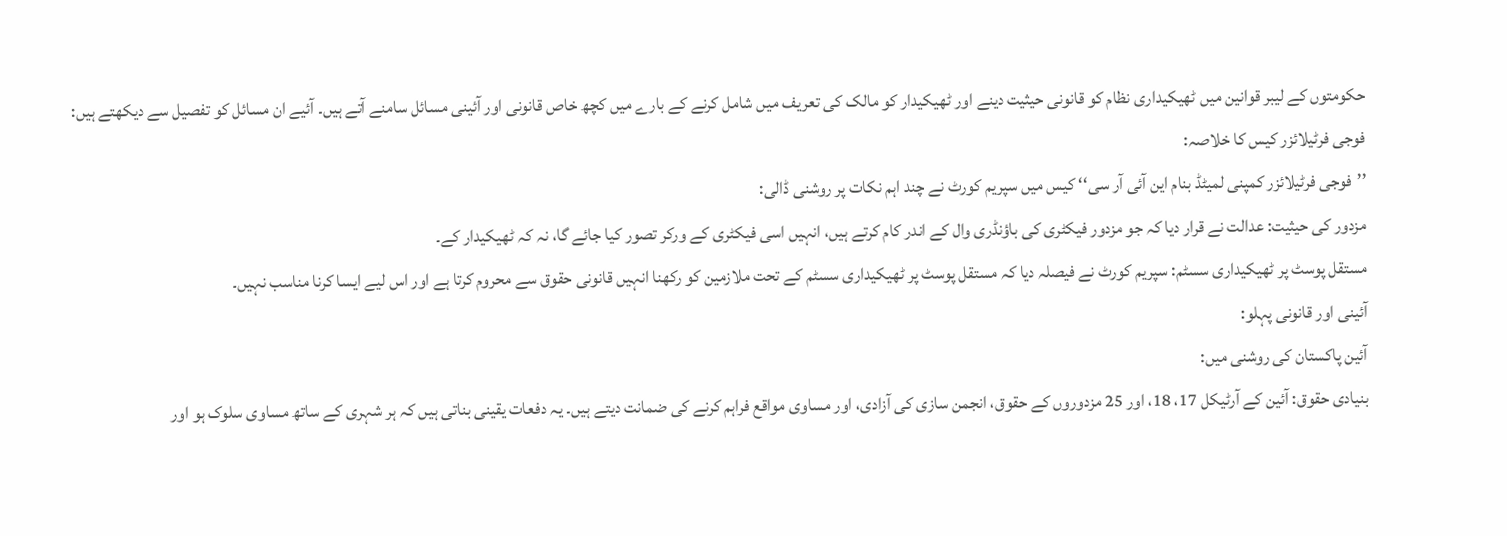حکومتوں کے لیبر قوانین میں ٹھیکیداری نظام کو قانونی حیثیت دینے اور ٹھیکیدار کو مالک کی تعریف میں شامل کرنے کے بارے میں کچھ خاص قانونی اور آئینی مسائل سامنے آتے ہیں۔ آئیے ان مسائل کو تفصیل سے دیکھتے ہیں:
فوجی فرٹیلائزر کیس کا خلاصہ:
’’فوجی فرٹیلائزر کمپنی لمیٹڈ بنام این آئی آر سی‘‘ کیس میں سپریم کورٹ نے چند اہم نکات پر روشنی ڈالی:
مزدور کی حیثیت: عدالت نے قرار دیا کہ جو مزدور فیکٹری کی باؤنڈری وال کے اندر کام کرتے ہیں، انہیں اسی فیکٹری کے ورکر تصور کیا جائے گا، نہ کہ ٹھیکیدار کے۔
مستقل پوسٹ پر ٹھیکیداری سسٹم: سپریم کورٹ نے فیصلہ دیا کہ مستقل پوسٹ پر ٹھیکیداری سسٹم کے تحت ملازمین کو رکھنا انہیں قانونی حقوق سے محروم کرتا ہے اور اس لیے ایسا کرنا مناسب نہیں۔
آئینی اور قانونی پہلو:
آئین پاکستان کی روشنی میں:
بنیادی حقوق: آئین کے آرٹیکل 17، 18، اور 25 مزدوروں کے حقوق، انجمن سازی کی آزادی، اور مساوی مواقع فراہم کرنے کی ضمانت دیتے ہیں۔ یہ دفعات یقینی بناتی ہیں کہ ہر شہری کے ساتھ مساوی سلوک ہو اور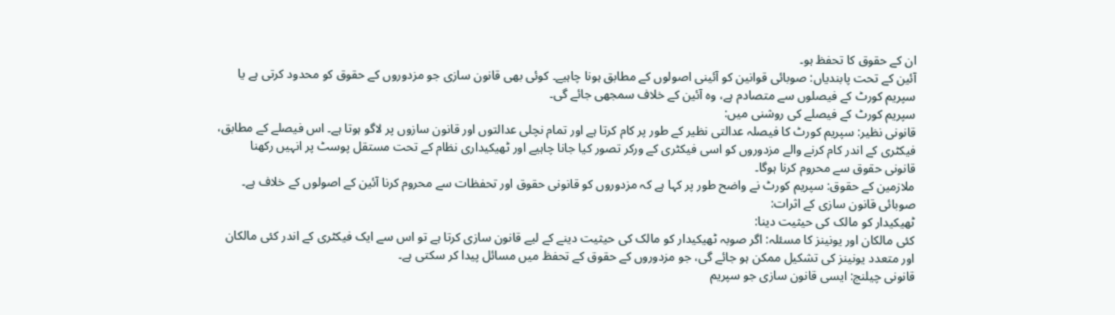ان کے حقوق کا تحفظ ہو۔
آئین کے تحت پابندیاں: صوبائی قوانین کو آئینی اصولوں کے مطابق ہونا چاہیے۔ کوئی بھی قانون سازی جو مزدوروں کے حقوق کو محدود کرتی ہے یا سپریم کورٹ کے فیصلوں سے متصادم ہے، وہ آئین کے خلاف سمجھی جائے گی۔
سپریم کورٹ کے فیصلے کی روشنی میں:
قانونی نظیر: سپریم کورٹ کا فیصلہ عدالتی نظیر کے طور پر کام کرتا ہے اور تمام نچلی عدالتوں اور قانون سازوں پر لاگو ہوتا ہے۔ اس فیصلے کے مطابق، فیکٹری کے اندر کام کرنے والے مزدوروں کو اسی فیکٹری کے ورکر تصور کیا جانا چاہیے اور ٹھیکیداری نظام کے تحت مستقل پوسٹ پر انہیں رکھنا قانونی حقوق سے محروم کرنا ہوگا۔
ملازمین کے حقوق: سپریم کورٹ نے واضح طور پر کہا ہے کہ مزدوروں کو قانونی حقوق اور تحفظات سے محروم کرنا آئین کے اصولوں کے خلاف ہے۔
صوبائی قانون سازی کے اثرات:
ٹھیکیدار کو مالک کی حیثیت دینا:
کئی مالکان اور یونینز کا مسئلہ: اگر صوبہ ٹھیکیدار کو مالک کی حیثیت دینے کے لیے قانون سازی کرتا ہے تو اس سے ایک فیکٹری کے اندر کئی مالکان اور متعدد یونینز کی تشکیل ممکن ہو جائے گی، جو مزدوروں کے حقوق کے تحفظ میں مسائل پیدا کر سکتی ہے۔
قانونی چیلنج: ایسی قانون سازی جو سپریم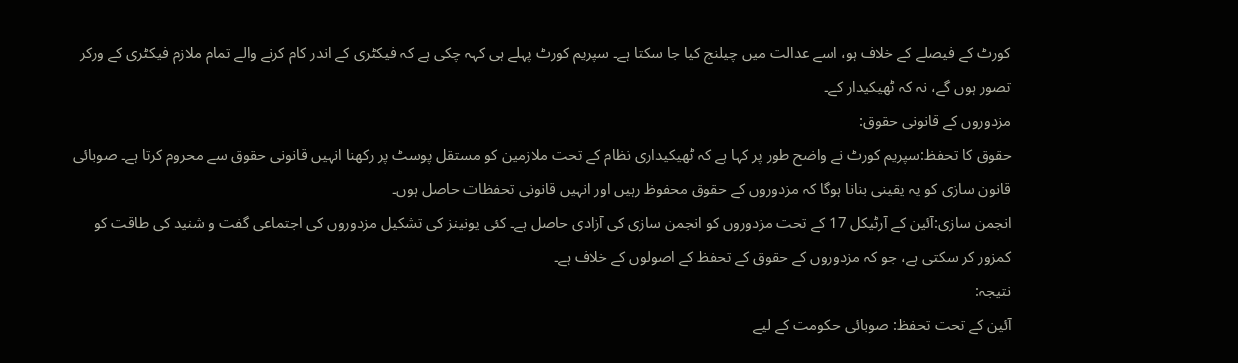کورٹ کے فیصلے کے خلاف ہو، اسے عدالت میں چیلنج کیا جا سکتا ہے۔ سپریم کورٹ پہلے ہی کہہ چکی ہے کہ فیکٹری کے اندر کام کرنے والے تمام ملازم فیکٹری کے ورکر تصور ہوں گے، نہ کہ ٹھیکیدار کے۔
مزدوروں کے قانونی حقوق:
حقوق کا تحفظ:سپریم کورٹ نے واضح طور پر کہا ہے کہ ٹھیکیداری نظام کے تحت ملازمین کو مستقل پوسٹ پر رکھنا انہیں قانونی حقوق سے محروم کرتا ہے۔ صوبائی قانون سازی کو یہ یقینی بنانا ہوگا کہ مزدوروں کے حقوق محفوظ رہیں اور انہیں قانونی تحفظات حاصل ہوں۔
انجمن سازی:آئین کے آرٹیکل 17 کے تحت مزدوروں کو انجمن سازی کی آزادی حاصل ہے۔ کئی یونینز کی تشکیل مزدوروں کی اجتماعی گفت و شنید کی طاقت کو کمزور کر سکتی ہے، جو کہ مزدوروں کے حقوق کے تحفظ کے اصولوں کے خلاف ہے۔
نتیجہ:
آئین کے تحت تحفظ: صوبائی حکومت کے لیے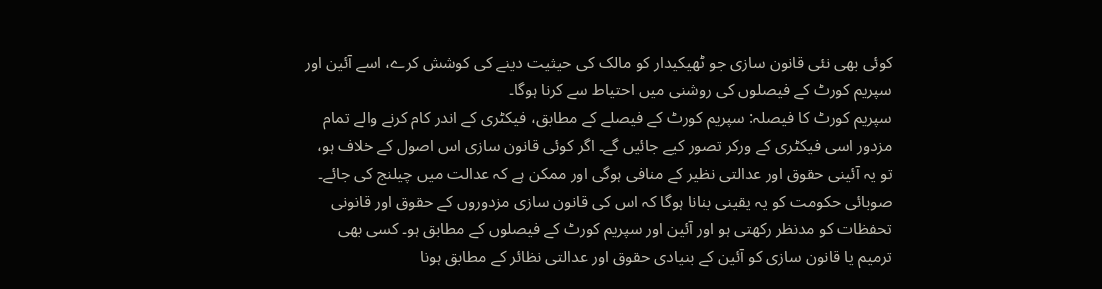کوئی بھی نئی قانون سازی جو ٹھیکیدار کو مالک کی حیثیت دینے کی کوشش کرے، اسے آئین اور سپریم کورٹ کے فیصلوں کی روشنی میں احتیاط سے کرنا ہوگا۔
سپریم کورٹ کا فیصلہ: سپریم کورٹ کے فیصلے کے مطابق، فیکٹری کے اندر کام کرنے والے تمام مزدور اسی فیکٹری کے ورکر تصور کیے جائیں گے۔ اگر کوئی قانون سازی اس اصول کے خلاف ہو، تو یہ آئینی حقوق اور عدالتی نظیر کے منافی ہوگی اور ممکن ہے کہ عدالت میں چیلنج کی جائے۔
صوبائی حکومت کو یہ یقینی بنانا ہوگا کہ اس کی قانون سازی مزدوروں کے حقوق اور قانونی تحفظات کو مدنظر رکھتی ہو اور آئین اور سپریم کورٹ کے فیصلوں کے مطابق ہو۔ کسی بھی ترمیم یا قانون سازی کو آئین کے بنیادی حقوق اور عدالتی نظائر کے مطابق ہونا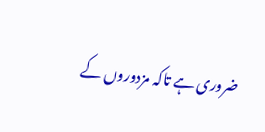ضروری ہے تاکہ مزدوروں کے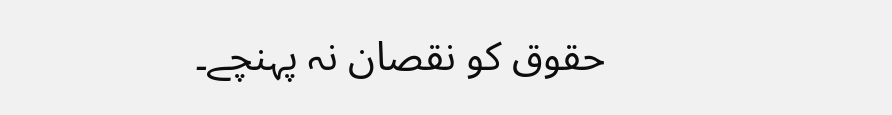حقوق کو نقصان نہ پہنچے۔